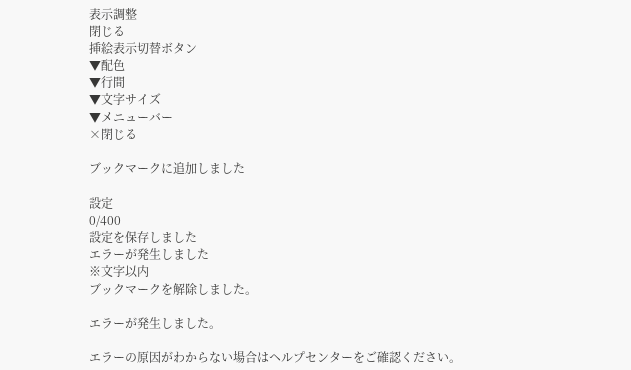表示調整
閉じる
挿絵表示切替ボタン
▼配色
▼行間
▼文字サイズ
▼メニューバー
×閉じる

ブックマークに追加しました

設定
0/400
設定を保存しました
エラーが発生しました
※文字以内
ブックマークを解除しました。

エラーが発生しました。

エラーの原因がわからない場合はヘルプセンターをご確認ください。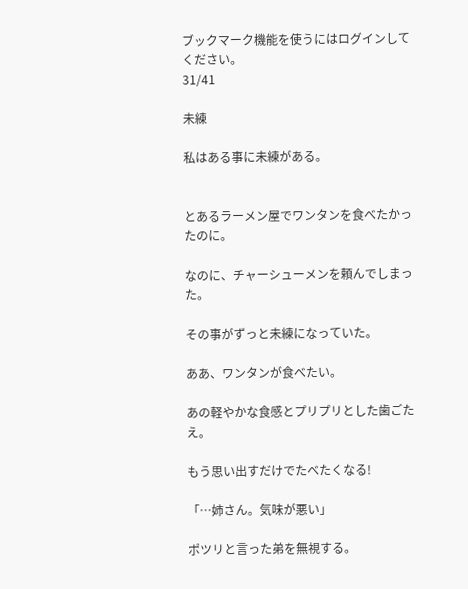ブックマーク機能を使うにはログインしてください。
31/41

未練

私はある事に未練がある。


とあるラーメン屋でワンタンを食べたかったのに。

なのに、チャーシューメンを頼んでしまった。

その事がずっと未練になっていた。

ああ、ワンタンが食べたい。

あの軽やかな食感とプリプリとした歯ごたえ。

もう思い出すだけでたべたくなる!

「…姉さん。気味が悪い」

ポツリと言った弟を無視する。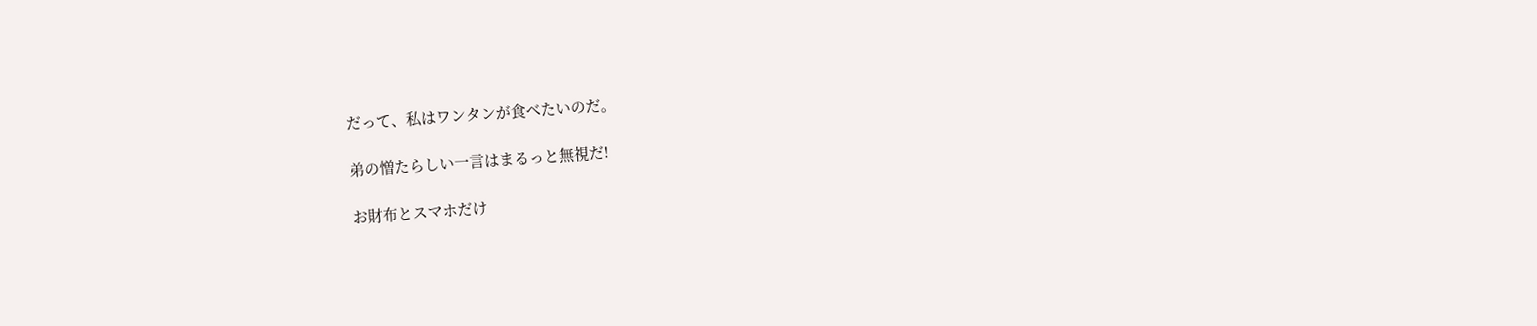だって、私はワンタンが食べたいのだ。

弟の憎たらしい一言はまるっと無視だ!

お財布とスマホだけ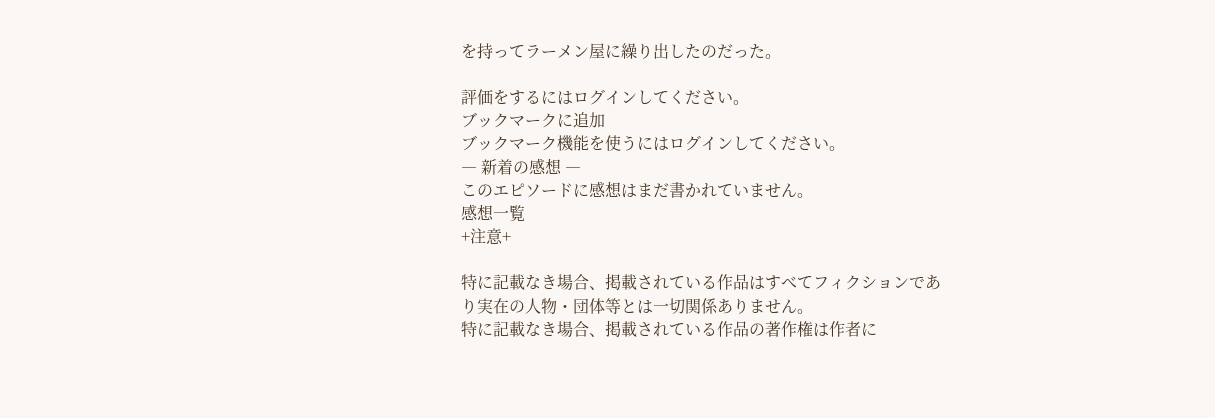を持ってラーメン屋に繰り出したのだった。

評価をするにはログインしてください。
ブックマークに追加
ブックマーク機能を使うにはログインしてください。
― 新着の感想 ―
このエピソードに感想はまだ書かれていません。
感想一覧
+注意+

特に記載なき場合、掲載されている作品はすべてフィクションであり実在の人物・団体等とは一切関係ありません。
特に記載なき場合、掲載されている作品の著作権は作者に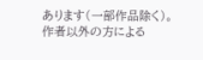あります(一部作品除く)。
作者以外の方による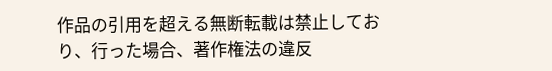作品の引用を超える無断転載は禁止しており、行った場合、著作権法の違反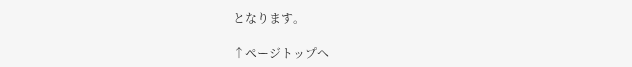となります。

↑ページトップへ